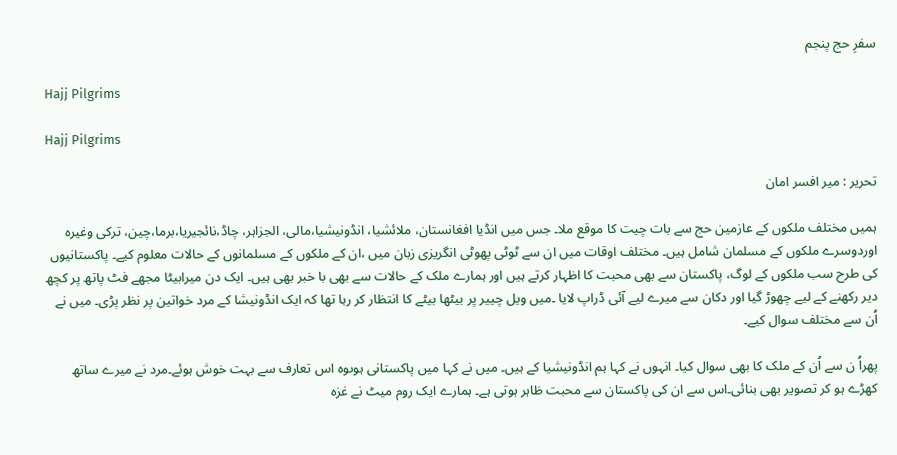سفرِ حج پنجم

Hajj Pilgrims

Hajj Pilgrims

تحریر : میر افسر امان

ہمیں مختلف ملکوں کے عازمین حج سے بات چیت کا موقع ملا۔ جس میں انڈیا افغانستان، ملائشیا، انڈونیشیا،مالی، الجزاہر، چاڈ،نائجیریا،برما،چین، ترکی وغیرہ اوردوسرے ملکوں کے مسلمان شامل ہیں۔ مختلف اوقات میں ان سے ٹوٹی پھوٹی انگریزی زبان میں ،ان کے ملکوں کے مسلمانوں کے حالات معلوم کیے۔ پاکستانیوں کی طرح سب ملکوں کے لوگ، پاکستان سے بھی محبت کا اظہار کرتے ہیں اور ہمارے ملک کے حالات سے بھی با خبر بھی ہیں۔ ایک دن میرابیٹا مجھے فٹ پاتھ پر کچھ دیر رکھنے کے لیے چھوڑ گیا اور دکان سے میرے لیے آئی ڈراپ لایا ۔میں ویل چییر پر بیٹھا بیٹے کا انتظار کر رہا تھا کہ ایک انڈونیشا کے مرد خواتین پر نظر پڑی۔ میں نے اُن سے مختلف سوال کیے۔

پھراُ ن سے اُن کے ملک کا بھی سوال کیا۔ انہوں نے کہا ہم انڈونیشیا کے ہیں۔ میں نے کہا میں پاکستانی ہوںوہ اس تعارف سے بہت خوش ہوئے۔مرد نے میرے ساتھ کھڑے ہو کر تصویر بھی بنائی۔اس سے ان کی پاکستان سے محبت ظاہر ہوتی ہے۔ ہمارے ایک روم میٹ نے غزہ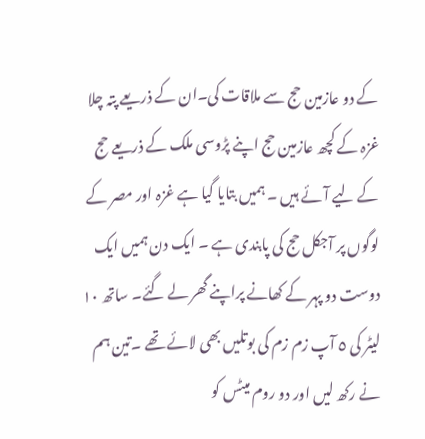کے دو عازمین حج سے ملاقات کی۔ان کے ذریعے پتہ چلا غزہ کے کچھ عازمین حج اپنے پڑوسی ملک کے ذریعے حج کے لیے آئے ہیں ۔ ہمیں بتایا گیا ہے غزہ اور مصر کے لوگوں پر آجکل حج کی پابندی ہے ۔ ایک دن ہمیں ایک دوست دو پہر کے کھانے پراپنے گھر لے گئے۔ ساتھ ١٠ لیٹر کی ٥ آپ زم زم کی بوتلیں بھی لائے تھے ۔تین ہم نے رکھ لیں اور دو روم میٹس کو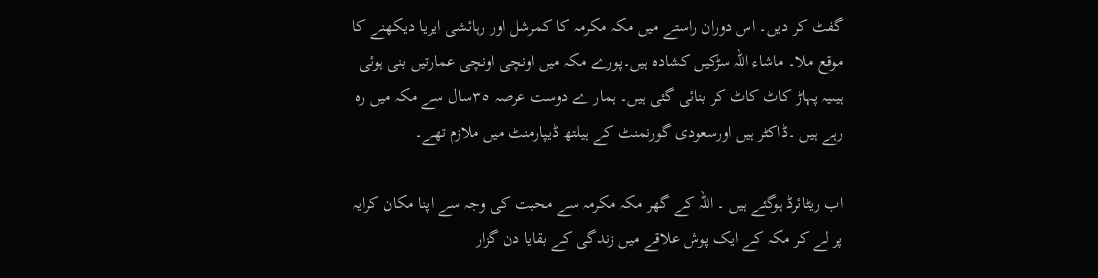گفٹ کر دیں۔ اس دوران راستے میں مکہ مکرمہ کا کمرشل اور رہائشی ایریا دیکھنے کا موقع ملا۔ ماشاء اللہ سڑکیں کشادہ ہیں۔پورے مکہ میں اونچی اونچی عمارتیں بنی ہوئی ہیںیہ پہاڑ کاٹ کاٹ کر بنائی گئی ہیں۔ ہمار ے دوست عرصہ ٣٥سال سے مکہ میں رہ رہے ہیں ۔ڈاکٹر ہیں اورسعودی گورنمنٹ کے ہیلتھ ڈیپارمنٹ میں ملازم تھے۔

اب ریٹائرڈ ہوگئے ہیں ۔ اللہ کے گھر مکہ مکرمہ سے محبت کی وجہ سے اپنا مکان کرایہ پر لے کر مکہ کے ایک پوش علاقے میں زندگی کے بقایا دن گزار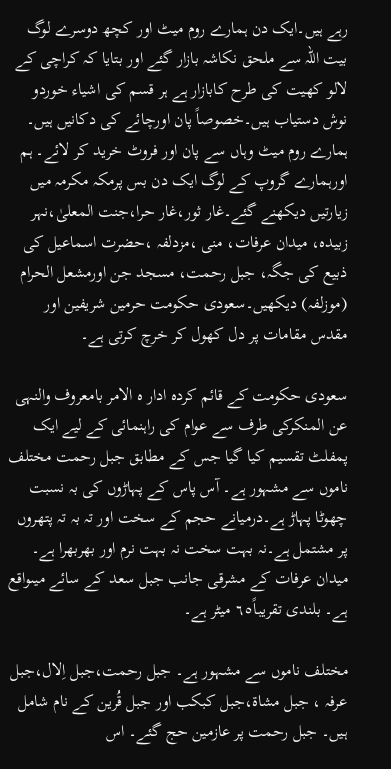رہے ہیں۔ایک دن ہمارے روم میٹ اور کچھ دوسرے لوگ بیت اللہ سے ملحق نکاشہ بازار گئے اور بتایا کہ کراچی کے لالو کھیت کی طرح کابازار ہے ہر قسم کی اشیاء خوردو نوش دستیاب ہیں۔خصوصاً پان اورچائے کی دکانیں ہیں۔ ہمارے روم میٹ وہاں سے پان اور فروٹ خرید کر لائے۔ ہم اورہمارے گروپ کے لوگ ایک دن بس پرمکہ مکرمہ میں زیارتیں دیکھنے گئے۔غار ثور،غار حرا،جنت المعلیٰ،نہر زبیدہ، میدان عرفات، منی ،مزدلفہ ،حضرت اسماعیل کی ذبیع کی جگہ، جبل رحمت، مسجد جن اورمشعل الحرام (موزلفہ) دیکھیں۔سعودی حکومت حرمین شریفین اور مقدس مقامات پر دل کھول کر خرچ کرتی ہے۔

سعودی حکومت کے قائم کردہ ادار ہ الامر بامعروف والنہی عن المنکرکی طرف سے عوام کی راہنمائی کے لیے ایک پمفلٹ تقسیم کیا گیا جس کے مطابق جبل رحمت مختلف ناموں سے مشہور ہے۔ آس پاس کے پہاڑوں کی بہ نسبت چھوٹا پہاڑ ہے۔درمیانے حجم کے سخت اور تہ بہ تہ پتھروں پر مشتمل ہے۔نہ بہت سخت نہ بہت نرم اور بھربھرا ہے۔ میدان عرفات کے مشرقی جانب جبل سعد کے سائے میںواقع ہے۔ بلندی تقریباً٦٥ میٹر ہے۔

مختلف ناموں سے مشہور ہے۔ جبل رحمت،جبل اِلال،جبل عرفہ ، جبل مشاة،جبل کبکب اور جبل قُرین کے نام شامل ہیں۔ جبل رحمت پر عازمین حج گئے۔ اس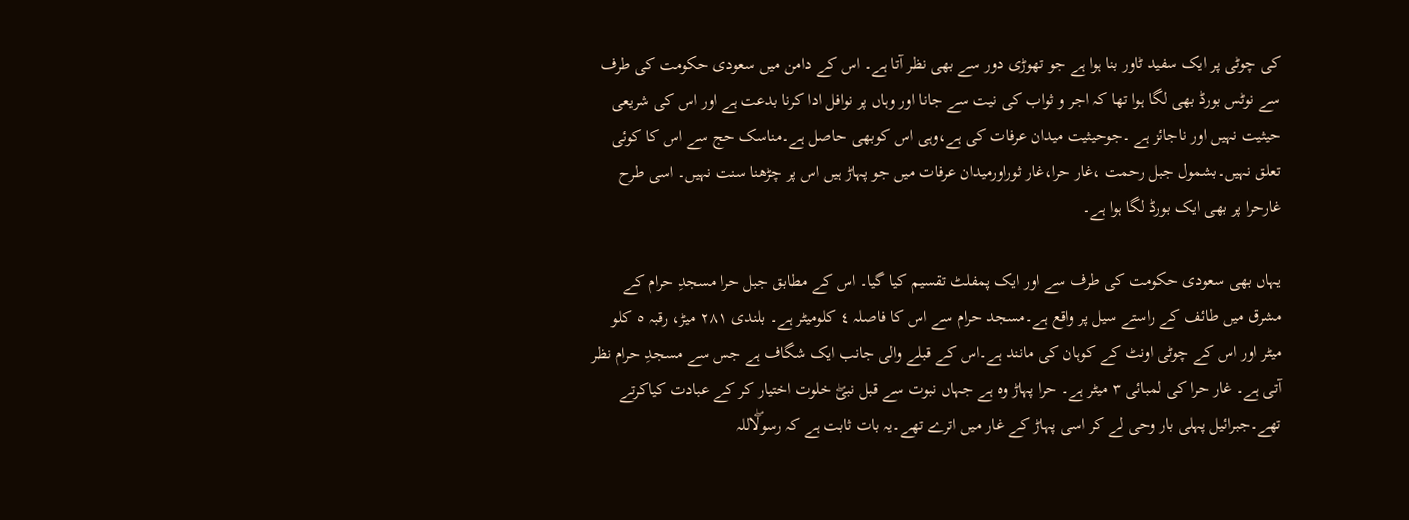کی چوٹی پر ایک سفید ٹاور بنا ہوا ہے جو تھوڑی دور سے بھی نظر آتا ہے۔ اس کے دامن میں سعودی حکومت کی طرف سے نوٹس بورڈ بھی لگا ہوا تھا کہ اجر و ثواب کی نیت سے جانا اور وہاں پر نوافل ادا کرنا بدعت ہے اور اس کی شریعی حیثیت نہیں اور ناجائز ہے ۔جوحیثیت میدان عرفات کی ہے،وہی اس کوبھی حاصل ہے۔مناسک حج سے اس کا کوئی تعلق نہیں۔بشمول جبل رحمت ،غار حرا،غار ثوراورمیدان عرفات میں جو پہاڑ ہیں اس پر چڑھنا سنت نہیں۔ اسی طرح غارحرا پر بھی ایک بورڈ لگا ہوا ہے۔

یہاں بھی سعودی حکومت کی طرف سے اور ایک پمفلٹ تقسیم کیا گیا۔ اس کے مطابق جبل حرا مسجدِ حرام کے مشرق میں طائف کے راستے سیل پر واقع ہے۔مسجد حرام سے اس کا فاصلہ ٤ کلومیٹر ہے۔ بلندی ٢٨١ میڑ، رقبہ ٥ کلو میٹر اور اس کے چوٹی اونٹ کے کوہان کی مانند ہے۔اس کے قبلے والی جانب ایک شگاف ہے جس سے مسجدِ حرام نظر آتی ہے۔ غار حرا کی لمبائی ٣ میٹر ہے۔ حرا پہاڑ وہ ہے جہاں نبوت سے قبل نبیۖ خلوت اختیار کر کے عبادت کیاکرتے تھے۔جبرائیل پہلی بار وحی لے کر اسی پہاڑ کے غار میں اترے تھے۔یہ بات ثابت ہے کہ رسولۖاللہ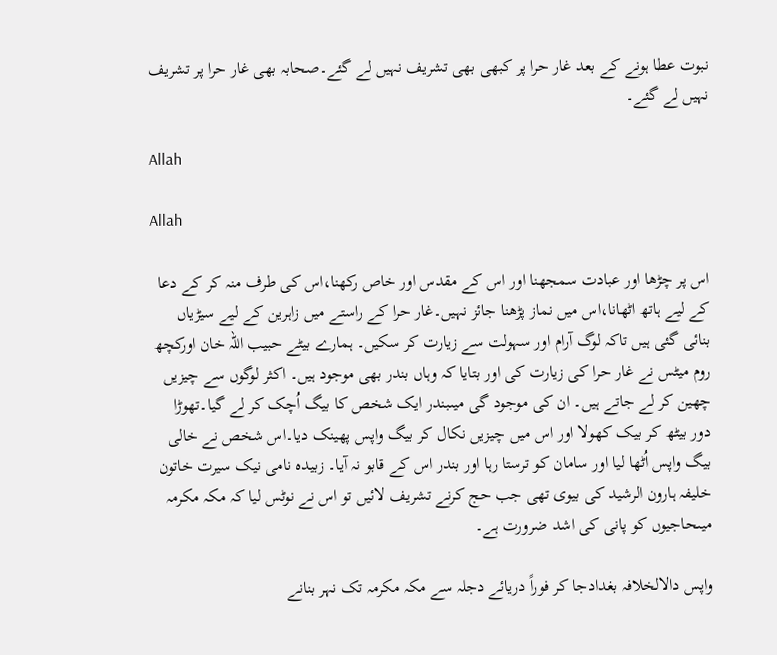نبوت عطا ہونے کے بعد غار حرا پر کبھی بھی تشریف نہیں لے گئے۔صحابہ بھی غار حرا پر تشریف نہیں لے گئے۔

Allah

Allah

اس پر چڑھا اور عبادت سمجھنا اور اس کے مقدس اور خاص رکھنا،اس کی طرف منہ کر کے دعا کے لیے ہاتھ اٹھانا،اس میں نماز پڑھنا جائز نہیں۔غار حرا کے راستے میں زاہرین کے لیے سیڑیاں بنائی گئی ہیں تاکہ لوگ آرام اور سہولت سے زیارت کر سکیں۔ ہمارے بیٹے حبیب اللہ خان اورکچھ روم میٹس نے غار حرا کی زیارت کی اور بتایا کہ وہاں بندر بھی موجود ہیں۔ اکثر لوگوں سے چیزیں چھین کر لے جاتے ہیں۔ ان کی موجود گی میںبندر ایک شخص کا بیگ اُچک کر لے گیا۔تھوڑا دور بیٹھ کر بیک کھولا اور اس میں چیزیں نکال کر بیگ واپس پھینک دیا۔اس شخص نے خالی بیگ واپس اُٹھا لیا اور سامان کو ترستا رہا اور بندر اس کے قابو نہ آیا۔ زبیدہ نامی نیک سیرت خاتون خلیفہ ہارون الرشید کی بیوی تھی جب حج کرنے تشریف لائیں تو اس نے نوٹس لیا کہ مکہ مکرمہ میںحاجیوں کو پانی کی اشد ضرورت ہے۔

واپس دالالخلافہ بغدادجا کر فوراً دریائے دجلہ سے مکہ مکرمہ تک نہر بنانے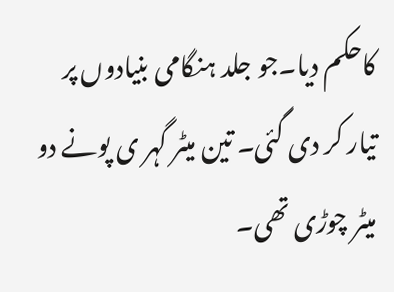کاحکم دیا۔جو جلد ہنگامی بنیادوں پر تیار کر دی گئی۔ تین میٹر گہر ی پونے دو میٹر چوڑی تھی۔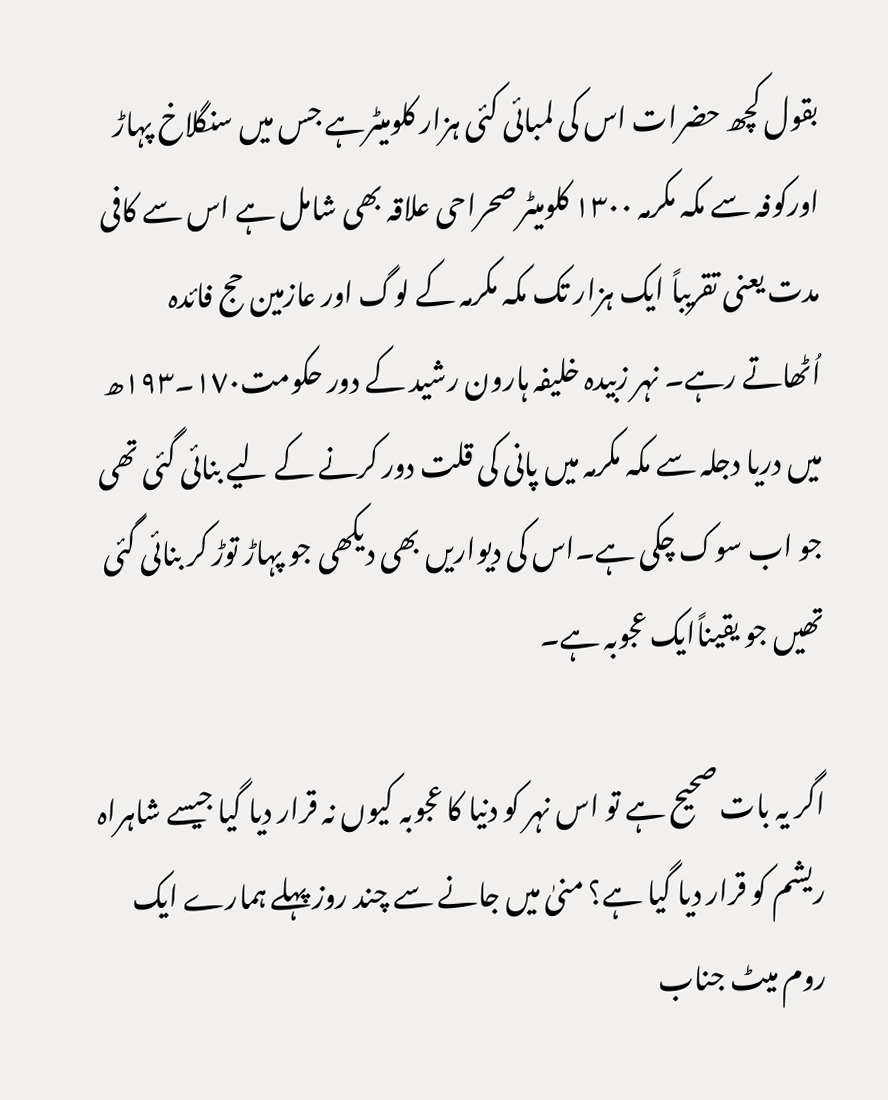بقول کچھ حضرات اس کی لمبائی کئی ہزار کلومیٹرہے جس میں سنگلاخ پہاڑ اورکوفہ سے مکہ مکرمہ ١٣٠٠ کلومیٹر صحراحی علاقہ بھی شامل ہے اس سے کافی مدت یعنی تقریباً ایک ہزار تک مکہ مکرمہ کے لوگ اور عازمین حج فائدہ اُٹھاتے رہے۔ نہر زبیدہ خلیفہ ہارون رشید کے دور حکومت١٧٠۔١٩٣ھ میں دریا دجلہ سے مکہ مکرمہ میں پانی کی قلت دور کرنے کے لیے بنائی گئی تھی جو اب سوک چکی ہے۔اس کی دیواریں بھی دیکھی جو پہاڑ توڑ کر بنائی گئی تھیں جو یقیناًایک عجوبہ ہے۔

اگر یہ بات صحیح ہے تو اس نہر کو دنیا کا عجوبہ کیوں نہ قرار دیا گیا جیسے شاہراہ ریشم کو قرار دیا گیا ہے؟ منیٰ میں جانے سے چند روز پہلے ہمارے ایک روم میٹ جناب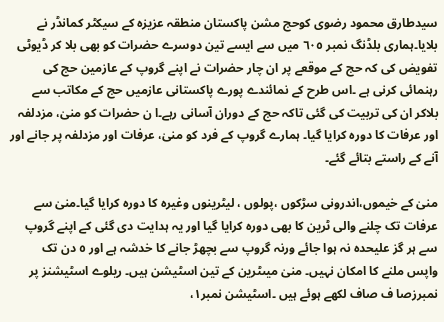سیدطارق محمود رضوی کوحج مشن پاکستان منطقہ عزیزہ کے سیکٹر کمانڈر نے بلایا۔ہماری بلڈنگ نمبر ٦٠٥ میں سے ایسے تین دوسرے حضرات کو بھی بلا کر ڈیوٹی تفویض کی کہ حج کے موقعے پر ان چار حضرات نے اپنے گروپ کے عازمین حج کی رہنمائی کرنی ہے ۔اس طرح کے نمائندے پورے پاکستانی عازمیں حج کے مکاتب سے بلاکر ان کی تربیت کی گئی تاکہ حج کے دوران آسانی رہے۔ا ن حضرات کو منیٰ، مزدلفہ اور عرفات کا دورہ کرایا گیا۔ ہمارے گروپ کے فرد کو منیٰ، عرفات اور مزدلفہ پر جانے اور آنے کے راستے بتائے گئے۔

منیٰ کے خیموں،اندرونی سڑکوں ،پولوں ، لیٹرینوں وغیرہ کا دورہ کرایا گیا۔منیٰ سے عرفات تک چلنے والی ٹرین کا بھی دورہ کرایا گیا اور یہ ہدایت دی گئی کے اپنے گروپ سے ہر گز علیحدہ نہ ہوا جائے ورنہ گروپ سے بچھڑ جانے کا خدشہ ہے اور ٥ دن تک واپس ملنے کا امکان نہیں۔ منیٰ میںٹرین کے تین اسٹیشن ہیں۔ ریلوے اسٹیشنز پر نمبرزصا ف صاف لکھے ہوئے ہیں ۔اسٹیشن نمبر١،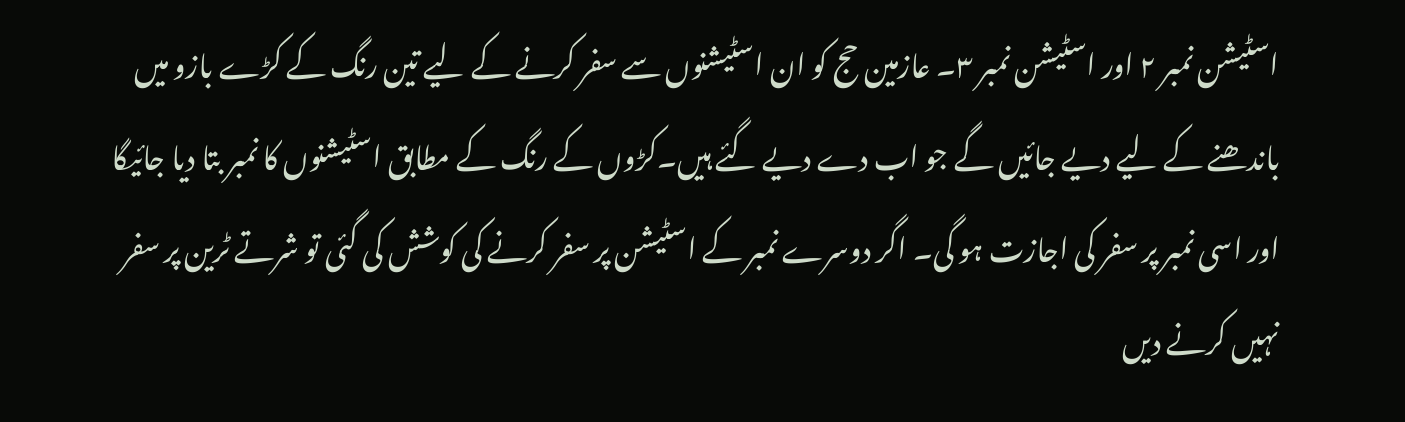اسٹیشن نمبر ٢ اور اسٹیشن نمبر ٣۔ عازمین حج کو ان اسٹیشنوں سے سفر کرنے کے لیے تین رنگ کے کڑے بازو میں باندھنے کے لیے دیے جائیں گے جو اب دے دیے گئے ہیں۔کڑوں کے رنگ کے مطابق اسٹیشنوں کا نمبر بتا دیا جائیگا اور اسی نمبر پر سفر کی اجازت ہو گی۔ اگر دوسرے نمبر کے اسٹیشن پر سفر کرنے کی کوشش کی گئی تو شرتے ٹرین پر سفر نہیں کرنے دیں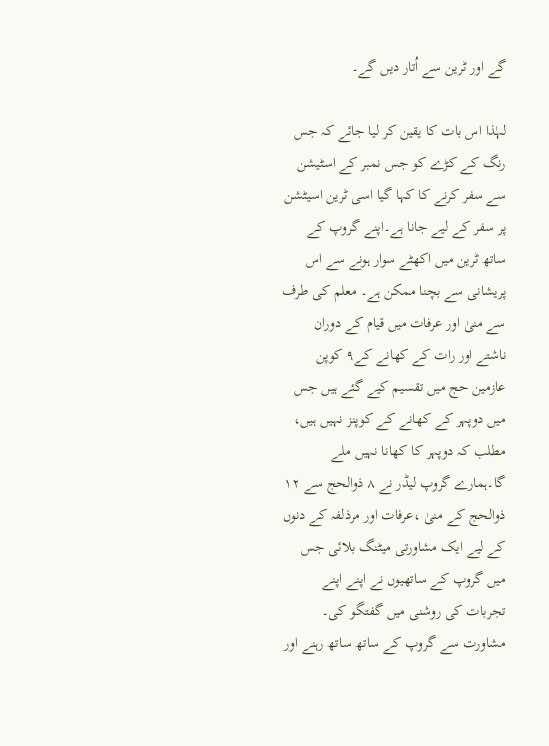گے اور ٹرین سے اُتار دیں گے۔

لہٰذا اس بات کا یقین کر لیا جائے کہ جس رنگ کے کڑے کو جس نمبر کے اسٹیشن سے سفر کرنے کا کہا گیا اسی ٹرین اسیٹشن پر سفر کے لیے جانا ہے۔اپنے گروپ کے ساتھ ٹرین میں اکھٹے سوار ہونے سے اس پریشانی سے بچنا ممکن ہے۔ معلم کی طرف سے منیٰ اور عرفات میں قیام کے دوران ناشتے اور رات کے کھانے کے٩ کوپن عازمین حج میں تقسیم کیے گئے ہیں جس میں دوپہر کے کھانے کے کوپنز نہیں ہیں، مطلب کہ دوپہر کا کھانا نہیں ملے گا۔ہمارے گروپ لیڈر نے ٨ ذوالحج سے ١٢ ذوالحج کے منیٰ ،عرفات اور مرذلفہ کے دنوں کے لیے ایک مشاورتی میٹنگ بلائی جس میں گروپ کے ساتھیوں نے اپنے اپنے تجربات کی روشنی میں گفتگو کی۔ مشاورت سے گروپ کے ساتھ ساتھ رہنے اور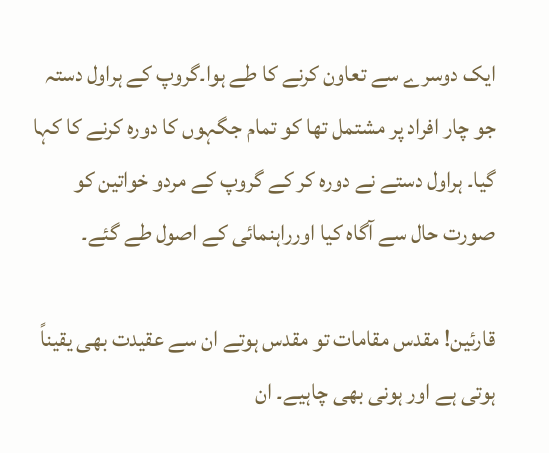ایک دوسرے سے تعاون کرنے کا طے ہوا۔گروپ کے ہراول دستہ جو چار افراد پر مشتمل تھا کو تمام جگہوں کا دورہ کرنے کا کہا گیا۔ ہراول دستے نے دورہ کر کے گروپ کے مردو خواتین کو صورت حال سے آگاہ کیا اورراہنمائی کے اصول طے گئے۔

قارئین! مقدس مقامات تو مقدس ہوتے ان سے عقیدت بھی یقیناً ہوتی ہے اور ہونی بھی چاہیے۔ ان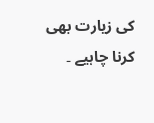کی زیارت بھی کرنا چاہیے ۔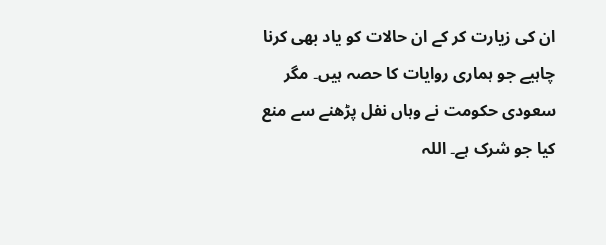ان کی زیارت کر کے ان حالات کو یاد بھی کرنا چاہیے جو ہماری روایات کا حصہ ہیں۔ مگر سعودی حکومت نے وہاں نفل پڑھنے سے منع کیا جو شرک ہے۔ اللہ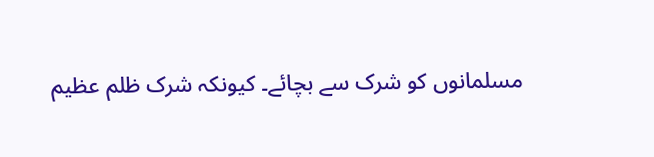مسلمانوں کو شرک سے بچائے۔ کیونکہ شرک ظلم عظیم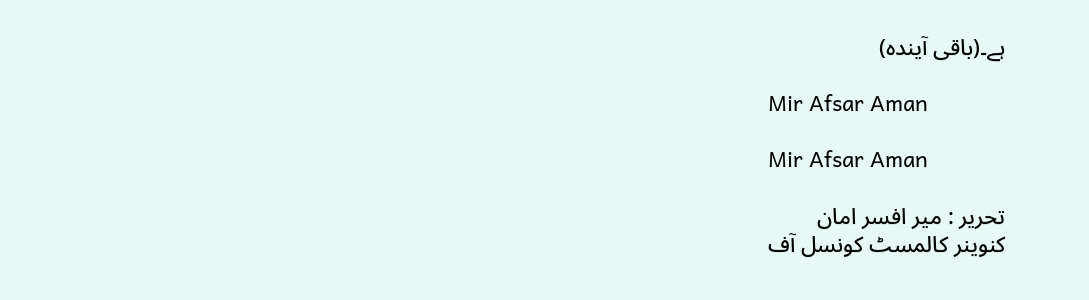ہے۔(باقی آیندہ)

Mir Afsar Aman

Mir Afsar Aman

تحریر : میر افسر امان
کنوینر کالمسٹ کونسل آف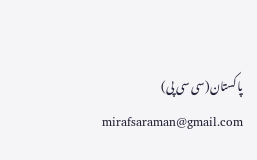پاکستان(سی سی پی)
mirafsaraman@gmail.com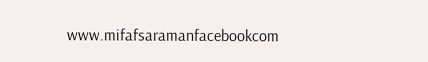www.mifafsaramanfacebookcom